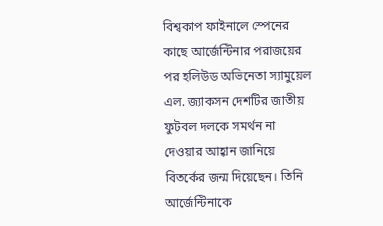বিশ্বকাপ ফাইনালে স্পেনের কাছে আর্জেন্টিনার পরাজয়ের পর হলিউড অভিনেতা স্যামুয়েল এল. জ্যাকসন দেশটির জাতীয় ফুটবল দলকে সমর্থন না দেওয়ার আহ্বান জানিয়ে বিতর্কের জন্ম দিয়েছেন। তিনি আর্জেন্টিনাকে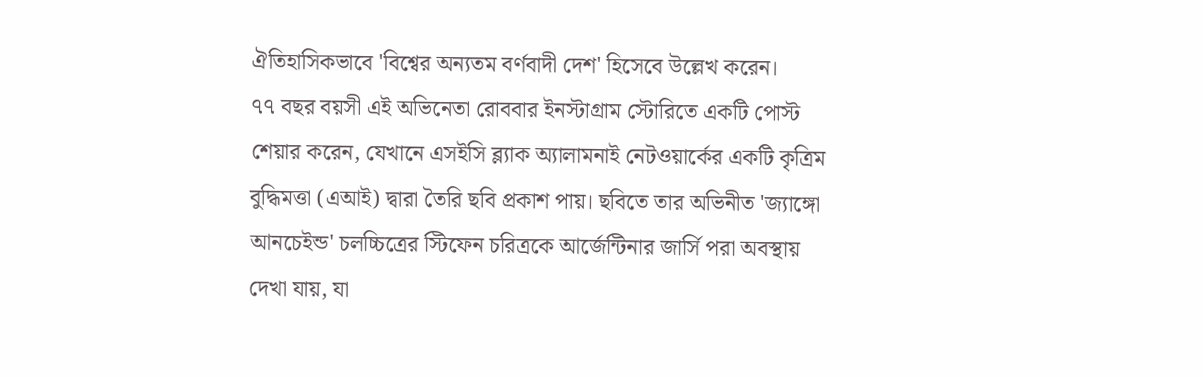ঐতিহাসিকভাবে 'বিশ্বের অন্যতম বর্ণবাদী দেশ' হিসেবে উল্লেখ করেন।
৭৭ বছর বয়সী এই অভিনেতা রোববার ইনস্টাগ্রাম স্টোরিতে একটি পোস্ট শেয়ার করেন, যেখানে এসইসি ব্ল্যাক অ্যালামনাই নেটওয়ার্কের একটি কৃত্রিম বুদ্ধিমত্তা (এআই) দ্বারা তৈরি ছবি প্রকাশ পায়। ছবিতে তার অভিনীত 'জ্যাঙ্গো আনচেইন্ড' চলচ্চিত্রের স্টিফেন চরিত্রকে আর্জেন্টিনার জার্সি পরা অবস্থায় দেখা যায়, যা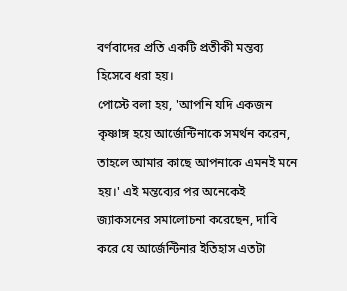বর্ণবাদের প্রতি একটি প্রতীকী মন্তব্য হিসেবে ধরা হয়।
পোস্টে বলা হয়, 'আপনি যদি একজন কৃষ্ণাঙ্গ হয়ে আর্জেন্টিনাকে সমর্থন করেন, তাহলে আমার কাছে আপনাকে এমনই মনে হয়।' এই মন্তব্যের পর অনেকেই জ্যাকসনের সমালোচনা করেছেন, দাবি করে যে আর্জেন্টিনার ইতিহাস এতটা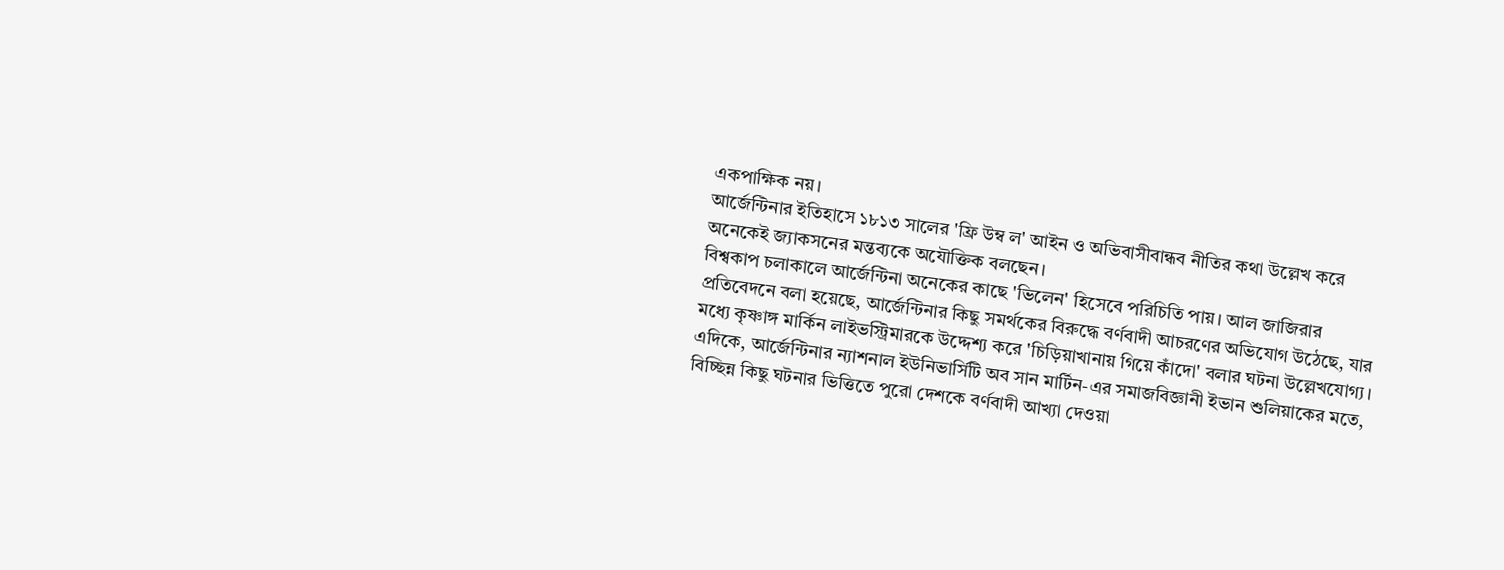একপাক্ষিক নয়।
আর্জেন্টিনার ইতিহাসে ১৮১৩ সালের 'ফ্রি উম্ব ল' আইন ও অভিবাসীবান্ধব নীতির কথা উল্লেখ করে অনেকেই জ্যাকসনের মন্তব্যকে অযৌক্তিক বলছেন।
বিশ্বকাপ চলাকালে আর্জেন্টিনা অনেকের কাছে 'ভিলেন' হিসেবে পরিচিতি পায়। আল জাজিরার প্রতিবেদনে বলা হয়েছে, আর্জেন্টিনার কিছু সমর্থকের বিরুদ্ধে বর্ণবাদী আচরণের অভিযোগ উঠেছে, যার মধ্যে কৃষ্ণাঙ্গ মার্কিন লাইভস্ট্রিমারকে উদ্দেশ্য করে 'চিড়িয়াখানায় গিয়ে কাঁদো' বলার ঘটনা উল্লেখযোগ্য।
এদিকে, আর্জেন্টিনার ন্যাশনাল ইউনিভার্সিটি অব সান মার্টিন-এর সমাজবিজ্ঞানী ইভান শুলিয়াকের মতে, বিচ্ছিন্ন কিছু ঘটনার ভিত্তিতে পুরো দেশকে বর্ণবাদী আখ্যা দেওয়া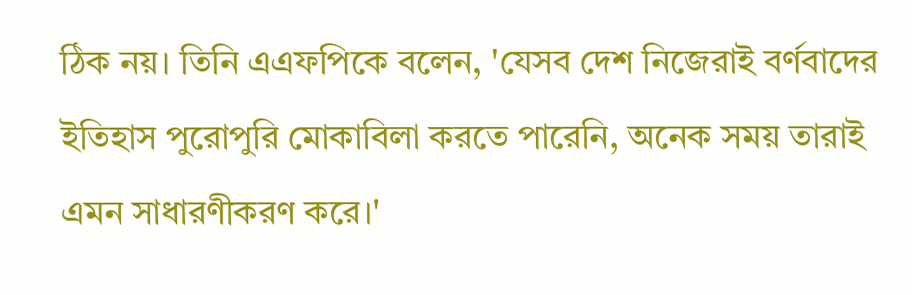ঠিক নয়। তিনি এএফপিকে বলেন, 'যেসব দেশ নিজেরাই বর্ণবাদের ইতিহাস পুরোপুরি মোকাবিলা করতে পারেনি, অনেক সময় তারাই এমন সাধারণীকরণ করে।'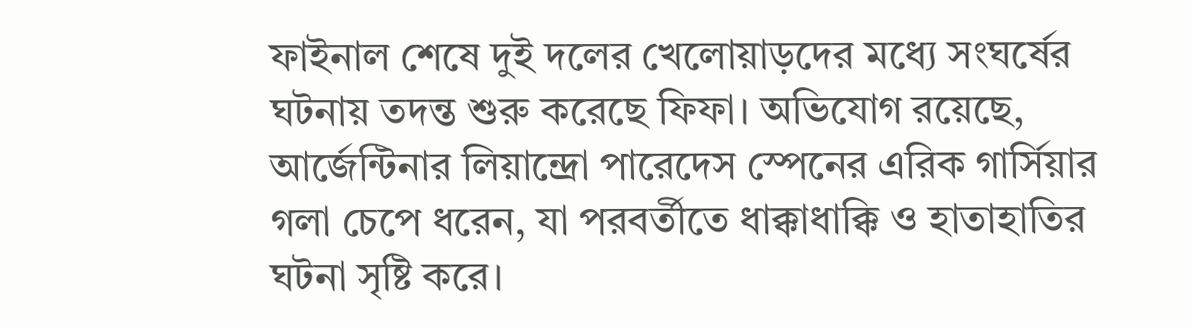ফাইনাল শেষে দুই দলের খেলোয়াড়দের মধ্যে সংঘর্ষের ঘটনায় তদন্ত শুরু করেছে ফিফা। অভিযোগ রয়েছে, আর্জেন্টিনার লিয়ান্দ্রো পারেদেস স্পেনের এরিক গার্সিয়ার গলা চেপে ধরেন, যা পরবর্তীতে ধাক্কাধাক্কি ও হাতাহাতির ঘটনা সৃষ্টি করে।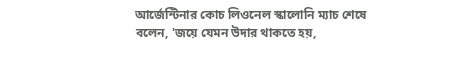আর্জেন্টিনার কোচ লিওনেল স্কালোনি ম্যাচ শেষে বলেন, 'জয়ে যেমন উদার থাকতে হয়,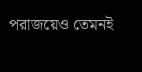পরাজয়েও তেমনই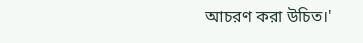আচরণ করা উচিত।'